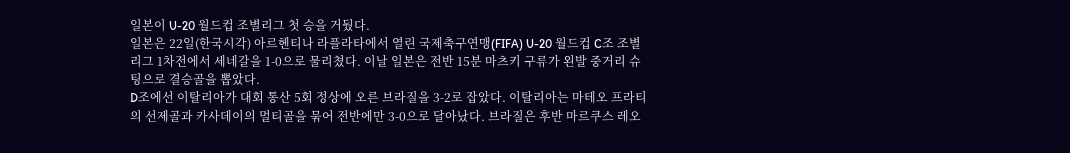일본이 U-20 월드컵 조별리그 첫 승을 거뒀다.
일본은 22일(한국시각) 아르헨티나 라플라타에서 열린 국제축구연맹(FIFA) U-20 월드컵 C조 조별리그 1차전에서 세네갈을 1-0으로 물리쳤다. 이날 일본은 전반 15분 마츠키 구류가 왼발 중거리 슈팅으로 결승골을 뽑았다.
D조에선 이탈리아가 대회 통산 5회 정상에 오른 브라질을 3-2로 잡았다. 이탈리아는 마테오 프라티의 선제골과 카사데이의 멀티골을 묶어 전반에만 3-0으로 달아났다. 브라질은 후반 마르쿠스 레오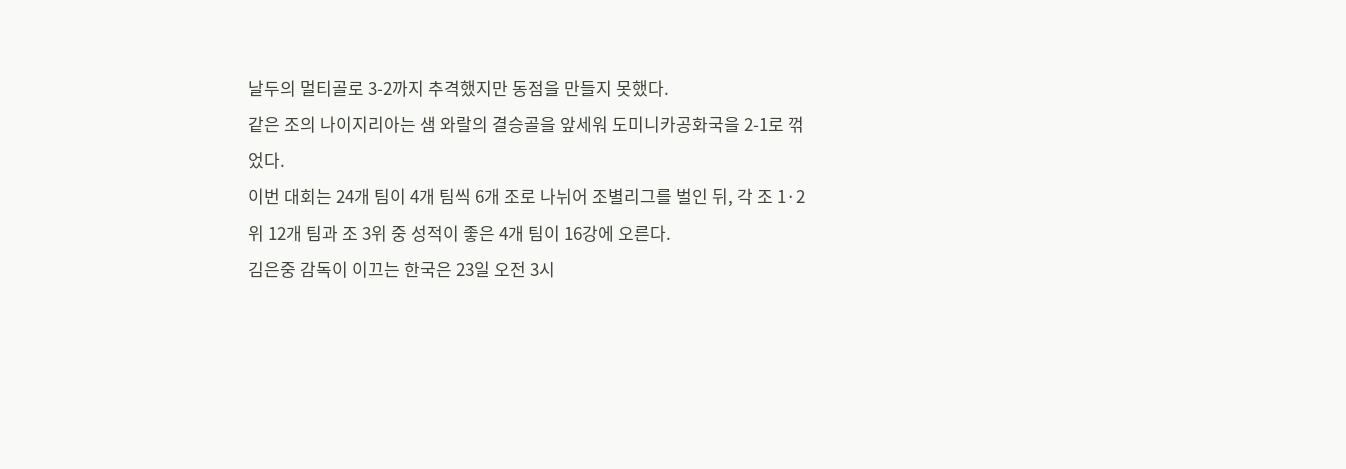날두의 멀티골로 3-2까지 추격했지만 동점을 만들지 못했다.
같은 조의 나이지리아는 샘 와랄의 결승골을 앞세워 도미니카공화국을 2-1로 꺾었다.
이번 대회는 24개 팀이 4개 팀씩 6개 조로 나뉘어 조별리그를 벌인 뒤, 각 조 1·2위 12개 팀과 조 3위 중 성적이 좋은 4개 팀이 16강에 오른다.
김은중 감독이 이끄는 한국은 23일 오전 3시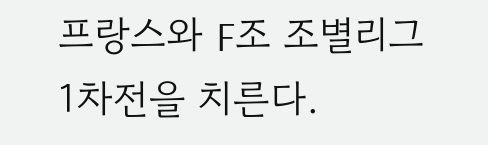프랑스와 F조 조별리그 1차전을 치른다.